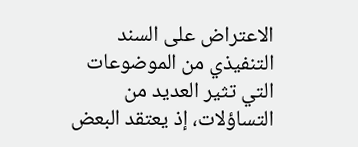الاعتراض على السند التنفيذي من الموضوعات التي تثير العديد من التساؤلات، إذ يعتقد البعض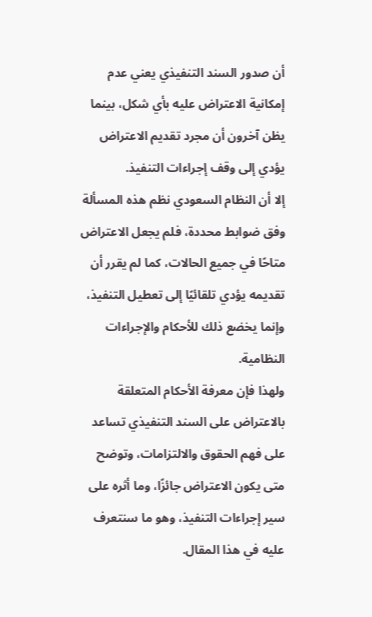أن صدور السند التنفيذي يعني عدم إمكانية الاعتراض عليه بأي شكل، بينما يظن آخرون أن مجرد تقديم الاعتراض يؤدي إلى وقف إجراءات التنفيذ.
إلا أن النظام السعودي نظم هذه المسألة وفق ضوابط محددة، فلم يجعل الاعتراض متاحًا في جميع الحالات، كما لم يقرر أن تقديمه يؤدي تلقائيًا إلى تعطيل التنفيذ، وإنما يخضع ذلك للأحكام والإجراءات النظامية.
ولهذا فإن معرفة الأحكام المتعلقة بالاعتراض على السند التنفيذي تساعد على فهم الحقوق والالتزامات، وتوضح متى يكون الاعتراض جائزًا، وما أثره على سير إجراءات التنفيذ، وهو ما سنتعرف عليه في هذا المقال.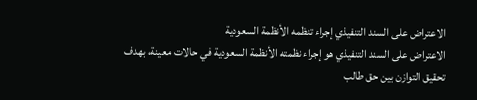الاعتراض على السند التنفيذي إجراء تنظمه الأنظمة السعودية
الاعتراض على السند التنفيذي هو إجراء نظمته الأنظمة السعودية في حالات معينة، بهدف تحقيق التوازن بين حق طالب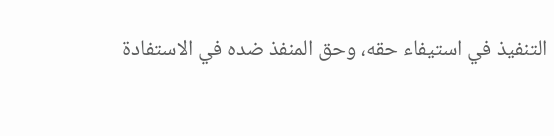التنفيذ في استيفاء حقه، وحق المنفذ ضده في الاستفادة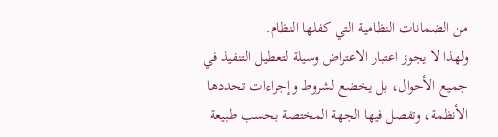من الضمانات النظامية التي كفلها النظام.
ولهذا لا يجوز اعتبار الاعتراض وسيلة لتعطيل التنفيذ في جميع الأحوال، بل يخضع لشروط وإجراءات تحددها الأنظمة، وتفصل فيها الجهة المختصة بحسب طبيعة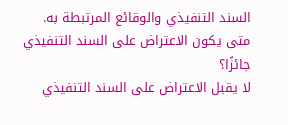السند التنفيذي والوقائع المرتبطة به.
متى يكون الاعتراض على السند التنفيذي جائزًا؟
لا يقبل الاعتراض على السند التنفيذي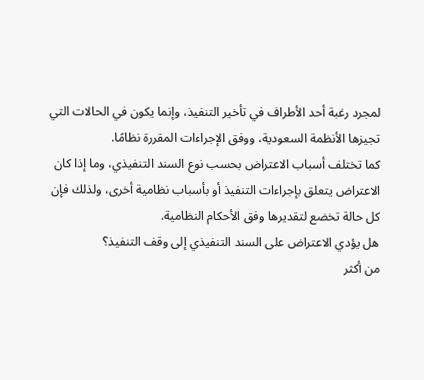لمجرد رغبة أحد الأطراف في تأخير التنفيذ، وإنما يكون في الحالات التي تجيزها الأنظمة السعودية، ووفق الإجراءات المقررة نظامًا.
كما تختلف أسباب الاعتراض بحسب نوع السند التنفيذي، وما إذا كان الاعتراض يتعلق بإجراءات التنفيذ أو بأسباب نظامية أخرى، ولذلك فإن كل حالة تخضع لتقديرها وفق الأحكام النظامية.
هل يؤدي الاعتراض على السند التنفيذي إلى وقف التنفيذ؟
من أكثر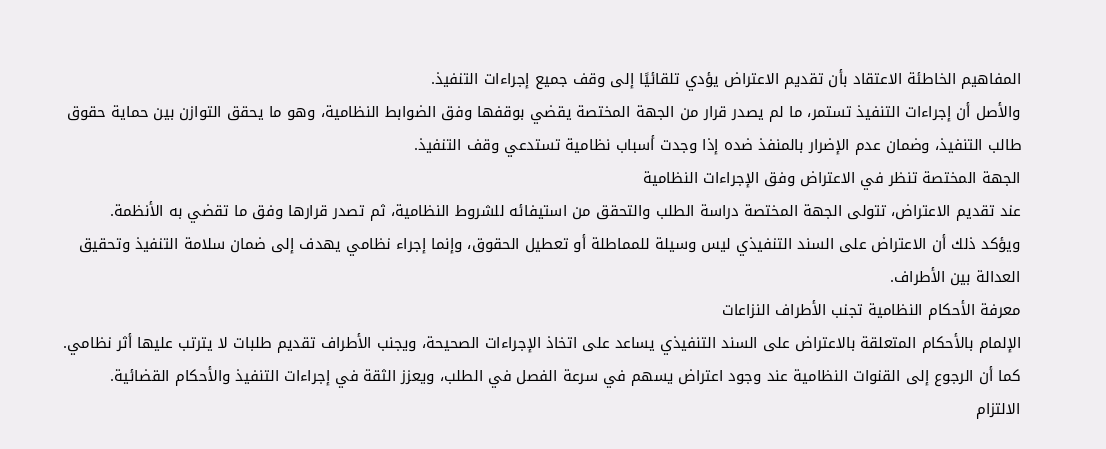المفاهيم الخاطئة الاعتقاد بأن تقديم الاعتراض يؤدي تلقائيًا إلى وقف جميع إجراءات التنفيذ.
والأصل أن إجراءات التنفيذ تستمر، ما لم يصدر قرار من الجهة المختصة يقضي بوقفها وفق الضوابط النظامية، وهو ما يحقق التوازن بين حماية حقوق طالب التنفيذ، وضمان عدم الإضرار بالمنفذ ضده إذا وجدت أسباب نظامية تستدعي وقف التنفيذ.
الجهة المختصة تنظر في الاعتراض وفق الإجراءات النظامية
عند تقديم الاعتراض، تتولى الجهة المختصة دراسة الطلب والتحقق من استيفائه للشروط النظامية، ثم تصدر قرارها وفق ما تقضي به الأنظمة.
ويؤكد ذلك أن الاعتراض على السند التنفيذي ليس وسيلة للمماطلة أو تعطيل الحقوق، وإنما إجراء نظامي يهدف إلى ضمان سلامة التنفيذ وتحقيق العدالة بين الأطراف.
معرفة الأحكام النظامية تجنب الأطراف النزاعات
الإلمام بالأحكام المتعلقة بالاعتراض على السند التنفيذي يساعد على اتخاذ الإجراءات الصحيحة، ويجنب الأطراف تقديم طلبات لا يترتب عليها أثر نظامي.
كما أن الرجوع إلى القنوات النظامية عند وجود اعتراض يسهم في سرعة الفصل في الطلب، ويعزز الثقة في إجراءات التنفيذ والأحكام القضائية.
الالتزام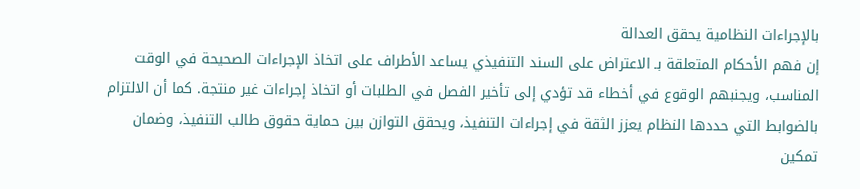بالإجراءات النظامية يحقق العدالة
إن فهم الأحكام المتعلقة بـ الاعتراض على السند التنفيذي يساعد الأطراف على اتخاذ الإجراءات الصحيحة في الوقت المناسب، ويجنبهم الوقوع في أخطاء قد تؤدي إلى تأخير الفصل في الطلبات أو اتخاذ إجراءات غير منتجة. كما أن الالتزام بالضوابط التي حددها النظام يعزز الثقة في إجراءات التنفيذ، ويحقق التوازن بين حماية حقوق طالب التنفيذ، وضمان تمكين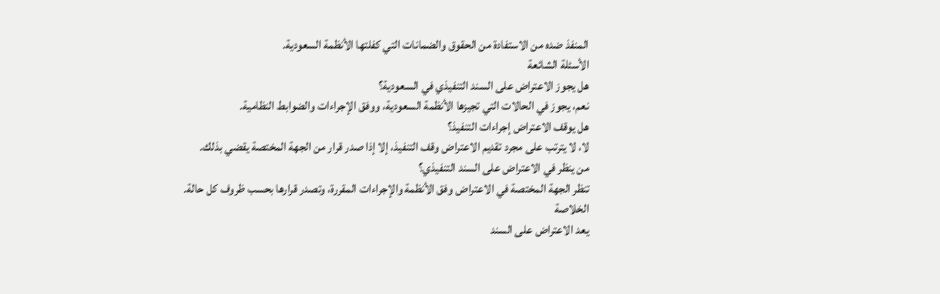المنفذ ضده من الاستفادة من الحقوق والضمانات التي كفلتها الأنظمة السعودية.
الأسئلة الشائعة
هل يجوز الاعتراض على السند التنفيذي في السعودية؟
نعم، يجوز في الحالات التي تجيزها الأنظمة السعودية، ووفق الإجراءات والضوابط النظامية.
هل يوقف الاعتراض إجراءات التنفيذ؟
لا، لا يترتب على مجرد تقديم الاعتراض وقف التنفيذ، إلا إذا صدر قرار من الجهة المختصة يقضي بذلك.
من ينظر في الاعتراض على السند التنفيذي؟
تنظر الجهة المختصة في الاعتراض وفق الأنظمة والإجراءات المقررة، وتصدر قرارها بحسب ظروف كل حالة.
الخلاصة
يعد الاعتراض على السند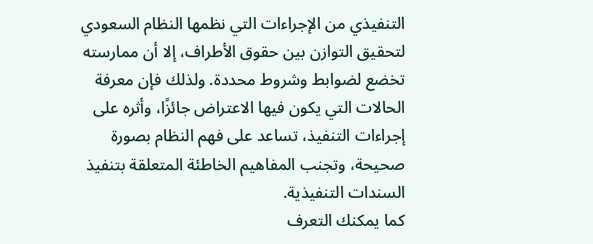التنفيذي من الإجراءات التي نظمها النظام السعودي لتحقيق التوازن بين حقوق الأطراف، إلا أن ممارسته تخضع لضوابط وشروط محددة. ولذلك فإن معرفة الحالات التي يكون فيها الاعتراض جائزًا، وأثره على إجراءات التنفيذ، تساعد على فهم النظام بصورة صحيحة، وتجنب المفاهيم الخاطئة المتعلقة بتنفيذ السندات التنفيذية.
كما يمكنك التعرف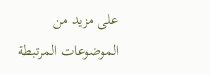على مزيد من الموضوعات المرتبطة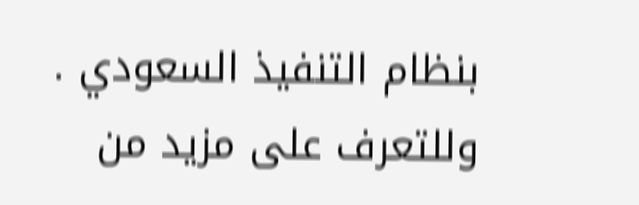بنظام التنفيذ السعودي .
وللتعرف على مزيد من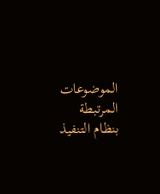الموضوعات المرتبطة بنظام التنفيذ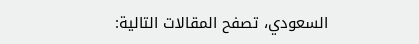السعودي، تصفح المقالات التالية: